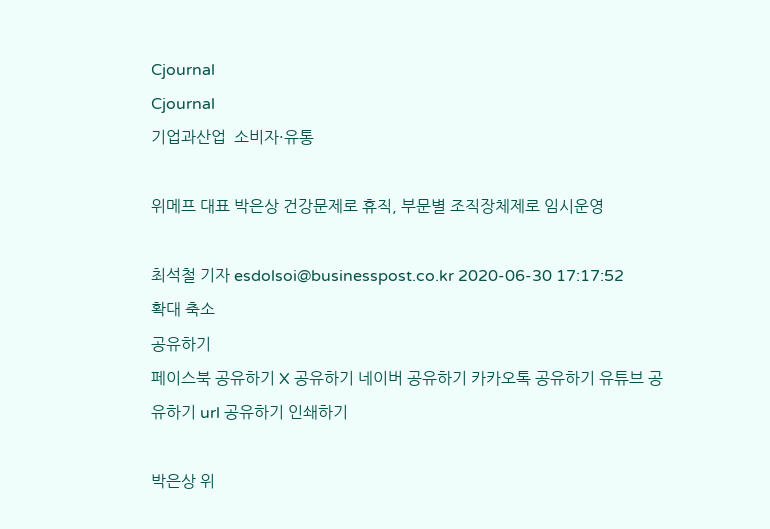Cjournal
Cjournal
기업과산업  소비자·유통

위메프 대표 박은상 건강문제로 휴직, 부문별 조직장체제로 임시운영

최석철 기자 esdolsoi@businesspost.co.kr 2020-06-30 17:17:52
확대 축소
공유하기
페이스북 공유하기 X 공유하기 네이버 공유하기 카카오톡 공유하기 유튜브 공유하기 url 공유하기 인쇄하기

박은상 위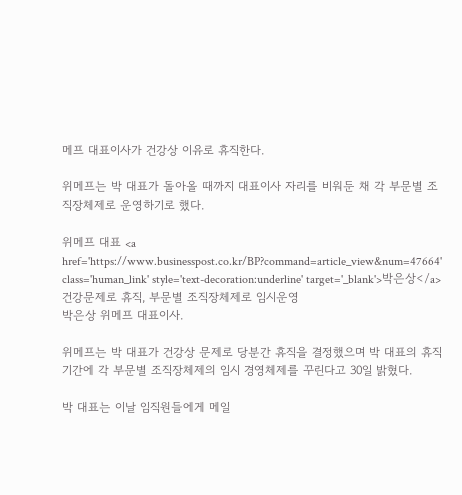메프 대표이사가 건강상 이유로 휴직한다.

위메프는 박 대표가 돌아올 때까지 대표이사 자리를 비워둔 채 각 부문별 조직장체제로 운영하기로 했다.

위메프 대표 <a href='https://www.businesspost.co.kr/BP?command=article_view&num=47664' class='human_link' style='text-decoration:underline' target='_blank'>박은상</a> 건강문제로 휴직, 부문별 조직장체제로 임시운영
박은상 위메프 대표이사.

위메프는 박 대표가 건강상 문제로 당분간 휴직을 결정했으며 박 대표의 휴직기간에 각 부문별 조직장체제의 임시 경영체제를 꾸린다고 30일 밝혔다.

박 대표는 이날 임직원들에게 메일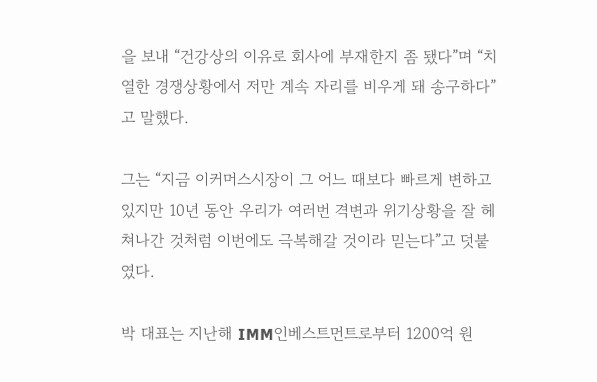을 보내 “건강상의 이유로 회사에 부재한지 좀 됐다”며 “치열한 경쟁상황에서 저만 계속 자리를 비우게 돼 송구하다”고 말했다.

그는 “지금 이커머스시장이 그 어느 때보다 빠르게 변하고 있지만 10년 동안 우리가 여러번 격변과 위기상황을 잘 헤쳐나간 것처럼 이번에도 극복해갈 것이라 믿는다”고 덧붙였다.

박 대표는 지난해 IMM인베스트먼트로부터 1200억 원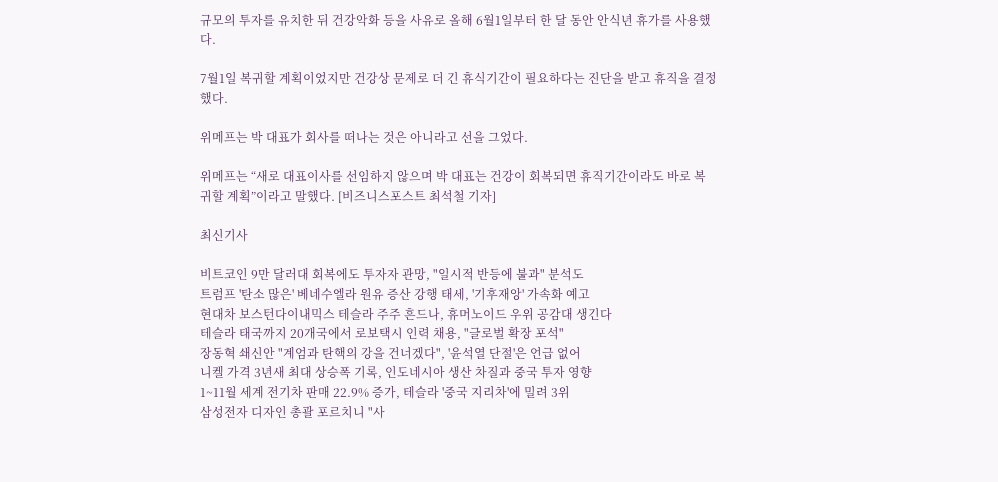규모의 투자를 유치한 뒤 건강악화 등을 사유로 올해 6월1일부터 한 달 동안 안식년 휴가를 사용했다.

7월1일 복귀할 계획이었지만 건강상 문제로 더 긴 휴식기간이 필요하다는 진단을 받고 휴직을 결정했다.

위메프는 박 대표가 회사를 떠나는 것은 아니라고 선을 그었다.

위메프는 “새로 대표이사를 선임하지 않으며 박 대표는 건강이 회복되면 휴직기간이라도 바로 복귀할 계획”이라고 말했다. [비즈니스포스트 최석철 기자]

최신기사

비트코인 9만 달러대 회복에도 투자자 관망, "일시적 반등에 불과" 분석도
트럼프 '탄소 많은' 베네수엘라 원유 증산 강행 태세, '기후재앙' 가속화 예고
현대차 보스턴다이내믹스 테슬라 주주 흔드나, 휴머노이드 우위 공감대 생긴다
테슬라 태국까지 20개국에서 로보택시 인력 채용, "글로벌 확장 포석"
장동혁 쇄신안 "계엄과 탄핵의 강을 건너겠다", '윤석열 단절'은 언급 없어
니켈 가격 3년새 최대 상승폭 기록, 인도네시아 생산 차질과 중국 투자 영향
1~11월 세계 전기차 판매 22.9% 증가, 테슬라 '중국 지리차'에 밀려 3위
삼성전자 디자인 총괄 포르치니 "사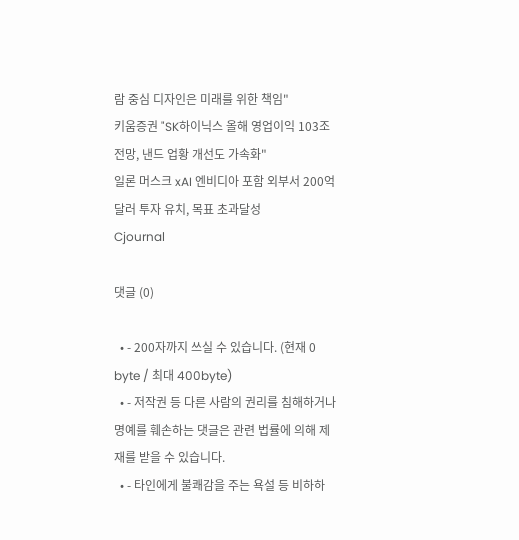람 중심 디자인은 미래를 위한 책임"
키움증권 "SK하이닉스 올해 영업이익 103조 전망, 낸드 업황 개선도 가속화"
일론 머스크 xAI 엔비디아 포함 외부서 200억 달러 투자 유치, 목표 초과달성
Cjournal

댓글 (0)

  • - 200자까지 쓰실 수 있습니다. (현재 0 byte / 최대 400byte)
  • - 저작권 등 다른 사람의 권리를 침해하거나 명예를 훼손하는 댓글은 관련 법률에 의해 제재를 받을 수 있습니다.
  • - 타인에게 불쾌감을 주는 욕설 등 비하하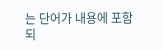는 단어가 내용에 포함되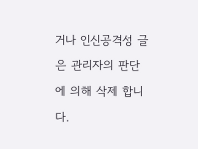거나 인신공격성 글은 관리자의 판단에 의해 삭제 합니다.